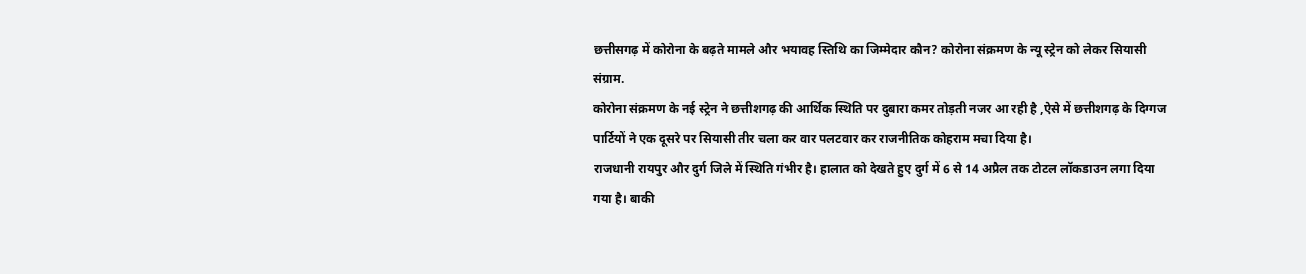छत्तीसगढ़ में कोरोना के बढ़ते मामले और भयावह स्तिथि का जिम्मेदार कौन? कोरोना संक्रमण के न्यू स्ट्रेन को लेकर सियासी संग्राम.
कोरोना संक्रमण के नई स्ट्रेन ने छत्तीशगढ़ की आर्थिक स्थिति पर दुबारा कमर तोड़ती नजर आ रही है ,ऐसे में छत्तीशगढ़ के दिग्गज पार्टियों ने एक दूसरे पर सियासी तीर चला कर वार पलटवार कर राजनीतिक कोहराम मचा दिया है।
राजधानी रायपुर और दुर्ग जिले में स्थिति गंभीर है। हालात को देखते हुए दुर्ग में 6 से 14 अप्रैल तक टोटल लॉकडाउन लगा दिया गया है। बाकी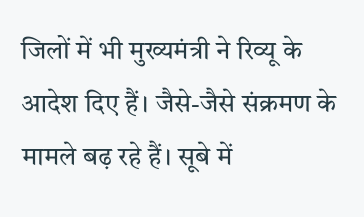जिलों में भी मुख्यमंत्री ने रिव्यू के आदेश दिए हैं। जैसे-जैसे संक्रमण के मामले बढ़ रहे हैं। सूबे में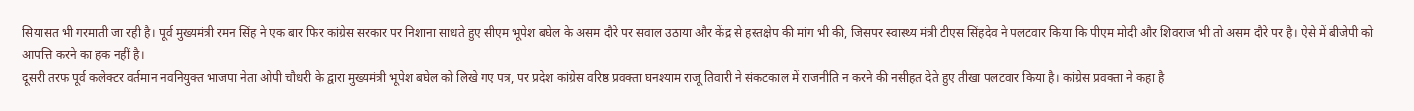सियासत भी गरमाती जा रही है। पूर्व मुख्यमंत्री रमन सिंह ने एक बार फिर कांग्रेस सरकार पर निशाना साधते हुए सीएम भूपेश बघेल के असम दौरे पर सवाल उठाया और केंद्र से हस्तक्षेप की मांग भी की, जिसपर स्वास्थ्य मंत्री टीएस सिंहदेव ने पलटवार किया कि पीएम मोदी और शिवराज भी तो असम दौरे पर है। ऐसे में बीजेपी को आपत्ति करने का हक नहीं है।
दूसरी तरफ पूर्व कलेक्टर वर्तमान नवनियुक्त भाजपा नेता ओपी चौधरी के द्वारा मुख्यमंत्री भूपेश बघेल को लिखे गए पत्र, पर प्रदेश कांग्रेस वरिष्ठ प्रवक्ता घनश्याम राजू तिवारी ने संकटकाल में राजनीति न करने की नसीहत देते हुए तीखा पलटवार किया है। कांग्रेस प्रवक्ता ने कहा है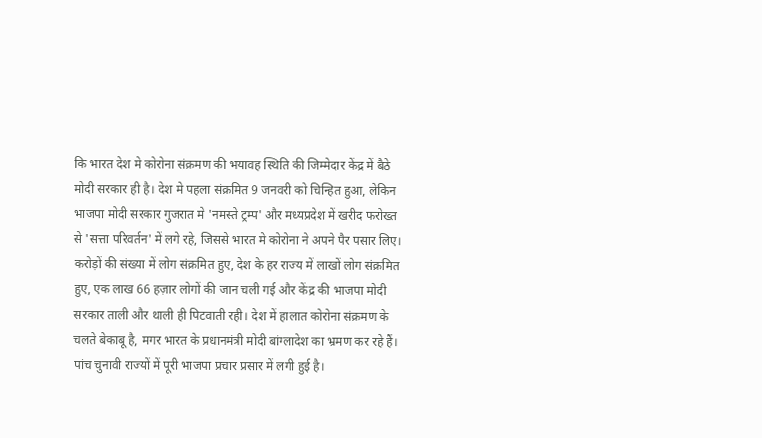कि भारत देश मे कोरोना संक्रमण की भयावह स्थिति की जिम्मेदार केंद्र में बैठे मोदी सरकार ही है। देश मे पहला संक्रमित 9 जनवरी को चिन्हित हुआ, लेकिन भाजपा मोदी सरकार गुजरात मे 'नमस्ते ट्रम्प' और मध्यप्रदेश में खरीद फरोख्त से 'सत्ता परिवर्तन' में लगे रहे, जिससे भारत मे कोरोना ने अपने पैर पसार लिए।
करोड़ों की संख्या में लोग संक्रमित हुए, देश के हर राज्य में लाखों लोग संक्रमित हुए, एक लाख 66 हज़ार लोगों की जान चली गई और केंद्र की भाजपा मोदी सरकार ताली और थाली ही पिटवाती रही। देश में हालात कोरोना संक्रमण के चलते बेकाबू है, मगर भारत के प्रधानमंत्री मोदी बांग्लादेश का भ्रमण कर रहे हैं। पांच चुनावी राज्यों में पूरी भाजपा प्रचार प्रसार में लगी हुई है।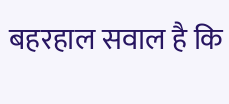बहरहाल सवाल है कि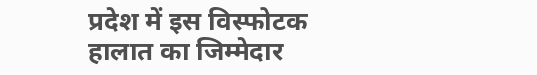प्रदेश में इस विस्फोटक हालात का जिम्मेदार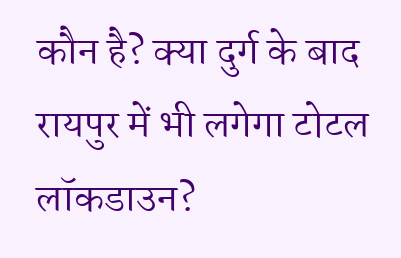कौन है? क्या दुर्ग के बाद रायपुर में भी लगेगा टोटल लॉकडाउन?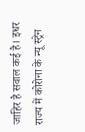जाहिर है सवाल कई है। इधर राज्य में कोरोना के न्यू स्ट्रेन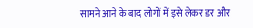सामने आने के बाद लोगों में इसे लेकर डर और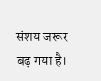संशय जरूर बढ़ गया है।